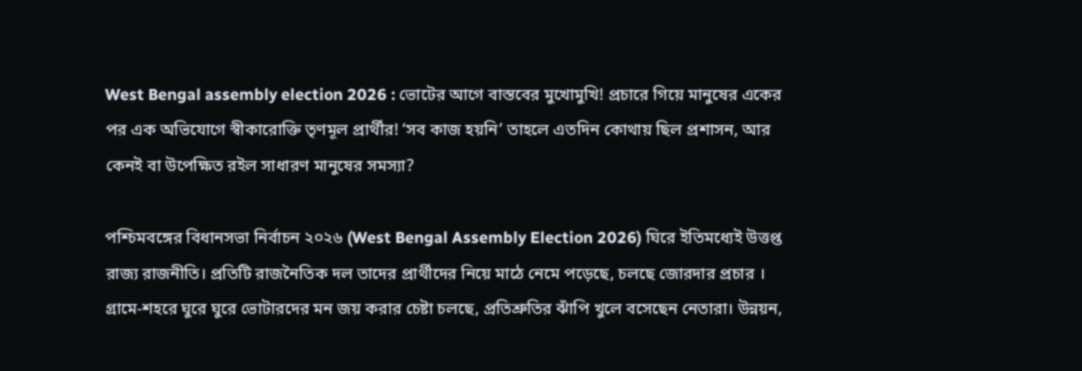West Bengal assembly election 2026 : ভোটের আগে বাস্তবের মুখোমুখি! প্রচারে গিয়ে মানুষের একের পর এক অভিযোগে স্বীকারোক্তি তৃণমূল প্রার্থীর! ‘সব কাজ হয়নি’ তাহলে এতদিন কোথায় ছিল প্রশাসন, আর কেনই বা উপেক্ষিত রইল সাধারণ মানুষের সমস্যা?

পশ্চিমবঙ্গের বিধানসভা নির্বাচন ২০২৬ (West Bengal Assembly Election 2026) ঘিরে ইতিমধ্যেই উত্তপ্ত রাজ্য রাজনীতি। প্রতিটি রাজনৈতিক দল তাদের প্রার্থীদের নিয়ে মাঠে নেমে পড়েছে, চলছে জোরদার প্রচার । গ্রামে-শহরে ঘুরে ঘুরে ভোটারদের মন জয় করার চেষ্টা চলছে, প্রতিশ্রুতির ঝাঁপি খুলে বসেছেন নেতারা। উন্নয়ন,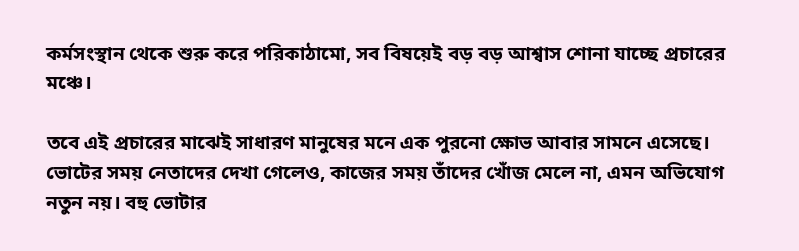কর্মসংস্থান থেকে শুরু করে পরিকাঠামো, সব বিষয়েই বড় বড় আশ্বাস শোনা যাচ্ছে প্রচারের মঞ্চে।

তবে এই প্রচারের মাঝেই সাধারণ মানুষের মনে এক পুরনো ক্ষোভ আবার সামনে এসেছে। ভোটের সময় নেতাদের দেখা গেলেও, কাজের সময় তাঁদের খোঁজ মেলে না, এমন অভিযোগ নতুন নয়। বহু ভোটার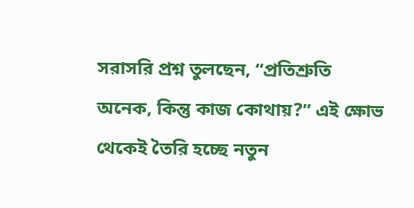সরাসরি প্রশ্ন তুলছেন, “প্রতিশ্রুতি অনেক, কিন্তু কাজ কোথায়?” এই ক্ষোভ থেকেই তৈরি হচ্ছে নতুন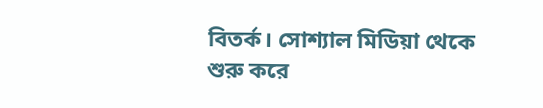বিতর্ক। সোশ্যাল মিডিয়া থেকে শুরু করে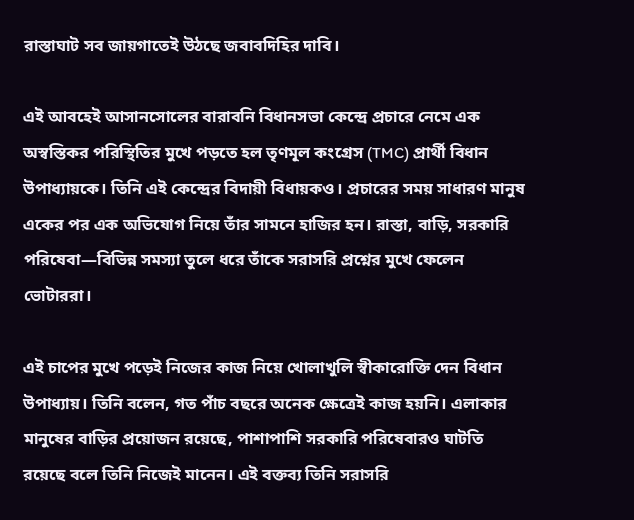রাস্তাঘাট সব জায়গাতেই উঠছে জবাবদিহির দাবি।

এই আবহেই আসানসোলের বারাবনি বিধানসভা কেন্দ্রে প্রচারে নেমে এক অস্বস্তিকর পরিস্থিতির মুখে পড়তে হল তৃণমূল কংগ্রেস (TMC) প্রার্থী বিধান উপাধ্যায়কে। তিনি এই কেন্দ্রের বিদায়ী বিধায়কও। প্রচারের সময় সাধারণ মানুষ একের পর এক অভিযোগ নিয়ে তাঁর সামনে হাজির হন। রাস্তা, বাড়ি, সরকারি পরিষেবা—বিভিন্ন সমস্যা তুলে ধরে তাঁকে সরাসরি প্রশ্নের মুখে ফেলেন ভোটাররা।

এই চাপের মুখে পড়েই নিজের কাজ নিয়ে খোলাখুলি স্বীকারোক্তি দেন বিধান উপাধ্যায়। তিনি বলেন, গত পাঁচ বছরে অনেক ক্ষেত্রেই কাজ হয়নি। এলাকার মানুষের বাড়ির প্রয়োজন রয়েছে, পাশাপাশি সরকারি পরিষেবারও ঘাটতি রয়েছে বলে তিনি নিজেই মানেন। এই বক্তব্য তিনি সরাসরি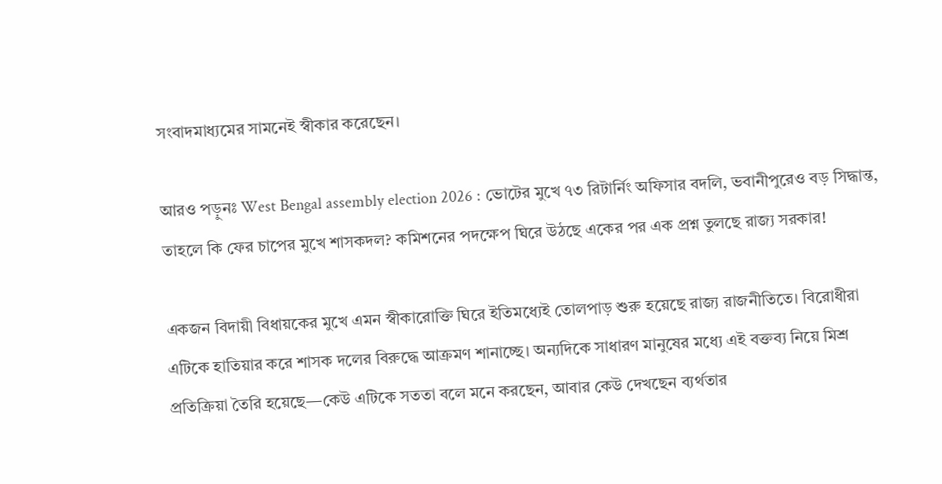সংবাদমাধ্যমের সামনেই স্বীকার করেছেন।

আরও পড়ুনঃ West Bengal assembly election 2026 : ভোটের মুখে ৭৩ রিটার্নিং অফিসার বদলি, ভবানীপুরেও বড় সিদ্ধান্ত, তাহলে কি ফের চাপের মুখে শাসকদল? কমিশনের পদক্ষেপ ঘিরে উঠছে একের পর এক প্রশ্ন তুলছে রাজ্য সরকার!

একজন বিদায়ী বিধায়কের মুখে এমন স্বীকারোক্তি ঘিরে ইতিমধ্যেই তোলপাড় শুরু হয়েছে রাজ্য রাজনীতিতে। বিরোধীরা এটিকে হাতিয়ার করে শাসক দলের বিরুদ্ধে আক্রমণ শানাচ্ছে। অন্যদিকে সাধারণ মানুষের মধ্যে এই বক্তব্য নিয়ে মিশ্র প্রতিক্রিয়া তৈরি হয়েছে—কেউ এটিকে সততা বলে মনে করছেন, আবার কেউ দেখছেন ব্যর্থতার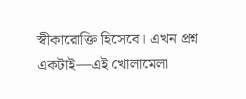স্বীকারোক্তি হিসেবে। এখন প্রশ্ন একটাই—এই খোলামেলা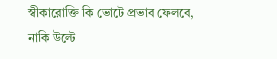স্বীকারোক্তি কি ভোটে প্রভাব ফেলবে, নাকি উল্টে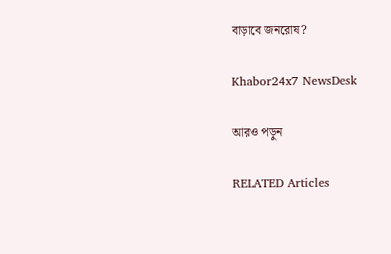বাড়াবে জনরোষ?

Khabor24x7 NewsDesk

আরও পড়ুন

RELATED Articles